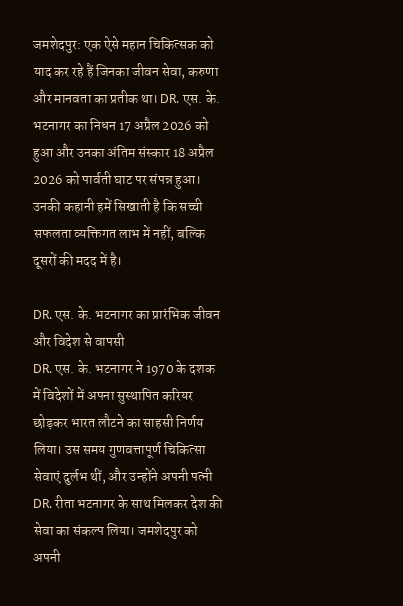जमशेदपुर: एक ऐसे महान चिकित्सक को याद कर रहे हैं जिनका जीवन सेवा, करुणा और मानवता का प्रतीक था। DR. एस. के. भटनागर का निधन 17 अप्रैल 2026 को हुआ और उनका अंतिम संस्कार 18 अप्रैल 2026 को पार्वती घाट पर संपन्न हुआ। उनकी कहानी हमें सिखाती है कि सच्ची सफलता व्यक्तिगत लाभ में नहीं, बल्कि दूसरों की मदद में है।

DR. एस. के. भटनागर का प्रारंभिक जीवन और विदेश से वापसी
DR. एस. के. भटनागर ने 1970 के दशक में विदेशों में अपना सुस्थापित करियर छोड़कर भारत लौटने का साहसी निर्णय लिया। उस समय गुणवत्तापूर्ण चिकित्सा सेवाएं दुर्लभ थीं, और उन्होंने अपनी पत्नी DR. रीता भटनागर के साथ मिलकर देश की सेवा का संकल्प लिया। जमशेदपुर को अपनी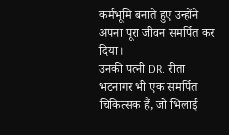कर्मभूमि बनाते हुए उन्होंने अपना पूरा जीवन समर्पित कर दिया।
उनकी पत्नी DR. रीता भटनागर भी एक समर्पित चिकित्सक हैं, जो भिलाई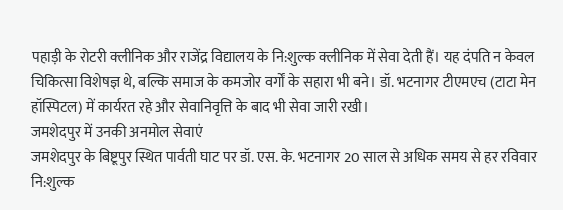पहाड़ी के रोटरी क्लीनिक और राजेंद्र विद्यालय के नि:शुल्क क्लीनिक में सेवा देती हैं। यह दंपति न केवल चिकित्सा विशेषज्ञ थे, बल्कि समाज के कमजोर वर्गों के सहारा भी बने। डॉ. भटनागर टीएमएच (टाटा मेन हॉस्पिटल) में कार्यरत रहे और सेवानिवृत्ति के बाद भी सेवा जारी रखी।
जमशेदपुर में उनकी अनमोल सेवाएं
जमशेदपुर के बिष्टूपुर स्थित पार्वती घाट पर डॉ. एस. के. भटनागर 20 साल से अधिक समय से हर रविवार नि:शुल्क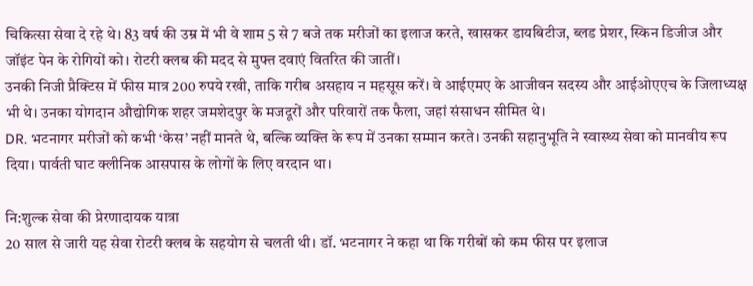चिकित्सा सेवा दे रहे थे। 83 वर्ष की उम्र में भी वे शाम 5 से 7 बजे तक मरीजों का इलाज करते, खासकर डायबिटीज, ब्लड प्रेशर, स्किन डिजीज और जॉइंट पेन के रोगियों को। रोटरी क्लब की मदद से मुफ्त दवाएं वितरित की जातीं।
उनकी निजी प्रैक्टिस में फीस मात्र 200 रुपये रखी, ताकि गरीब असहाय न महसूस करें। वे आईएमए के आजीवन सदस्य और आईओएएच के जिलाध्यक्ष भी थे। उनका योगदान औद्योगिक शहर जमशेदपुर के मजदूरों और परिवारों तक फैला, जहां संसाधन सीमित थे।
DR. भटनागर मरीजों को कभी ‘केस’ नहीं मानते थे, बल्कि व्यक्ति के रूप में उनका सम्मान करते। उनकी सहानुभूति ने स्वास्थ्य सेवा को मानवीय रूप दिया। पार्वती घाट क्लीनिक आसपास के लोगों के लिए वरदान था।

नि:शुल्क सेवा की प्रेरणादायक यात्रा
20 साल से जारी यह सेवा रोटरी क्लब के सहयोग से चलती थी। डॉ. भटनागर ने कहा था कि गरीबों को कम फीस पर इलाज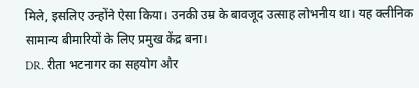मिले, इसलिए उन्होंने ऐसा किया। उनकी उम्र के बावजूद उत्साह लोभनीय था। यह क्लीनिक सामान्य बीमारियों के लिए प्रमुख केंद्र बना।
DR. रीता भटनागर का सहयोग और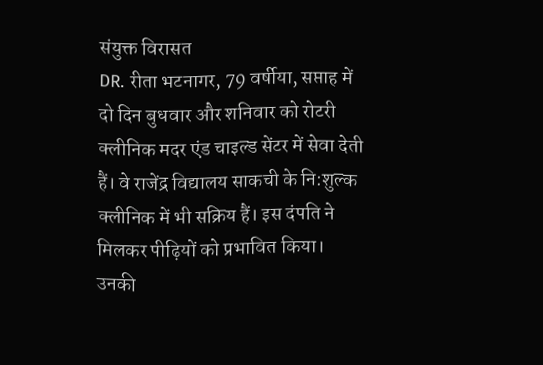संयुक्त विरासत
DR. रीता भटनागर, 79 वर्षीया, सप्ताह में दो दिन बुधवार और शनिवार को रोटरी क्लीनिक मदर एंड चाइल्ड सेंटर में सेवा देती हैं। वे राजेंद्र विद्यालय साकची के नि:शुल्क क्लीनिक में भी सक्रिय हैं। इस दंपति ने मिलकर पीढ़ियों को प्रभावित किया।
उनकी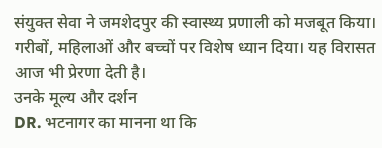संयुक्त सेवा ने जमशेदपुर की स्वास्थ्य प्रणाली को मजबूत किया। गरीबों, महिलाओं और बच्चों पर विशेष ध्यान दिया। यह विरासत आज भी प्रेरणा देती है।
उनके मूल्य और दर्शन
DR. भटनागर का मानना था कि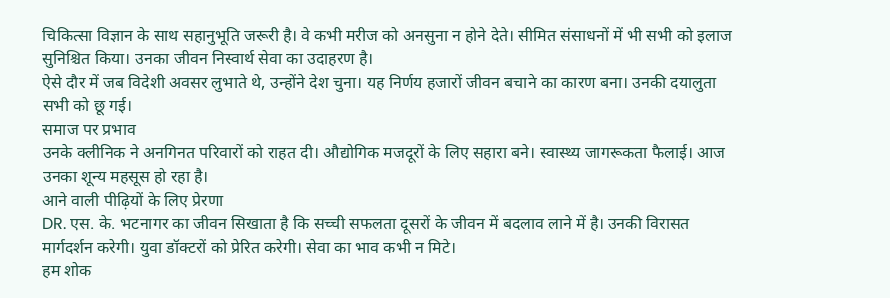चिकित्सा विज्ञान के साथ सहानुभूति जरूरी है। वे कभी मरीज को अनसुना न होने देते। सीमित संसाधनों में भी सभी को इलाज सुनिश्चित किया। उनका जीवन निस्वार्थ सेवा का उदाहरण है।
ऐसे दौर में जब विदेशी अवसर लुभाते थे, उन्होंने देश चुना। यह निर्णय हजारों जीवन बचाने का कारण बना। उनकी दयालुता सभी को छू गई।
समाज पर प्रभाव
उनके क्लीनिक ने अनगिनत परिवारों को राहत दी। औद्योगिक मजदूरों के लिए सहारा बने। स्वास्थ्य जागरूकता फैलाई। आज उनका शून्य महसूस हो रहा है।
आने वाली पीढ़ियों के लिए प्रेरणा
DR. एस. के. भटनागर का जीवन सिखाता है कि सच्ची सफलता दूसरों के जीवन में बदलाव लाने में है। उनकी विरासत मार्गदर्शन करेगी। युवा डॉक्टरों को प्रेरित करेगी। सेवा का भाव कभी न मिटे।
हम शोक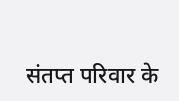संतप्त परिवार के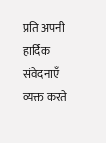प्रति अपनी हार्दिक संवेदनाएँ व्यक्त करते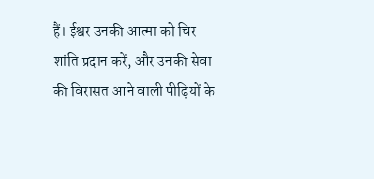हैं। ईश्वर उनकी आत्मा को चिर शांति प्रदान करें, और उनकी सेवा की विरासत आने वाली पीढ़ियों के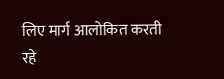लिए मार्ग आलोकित करती रहे